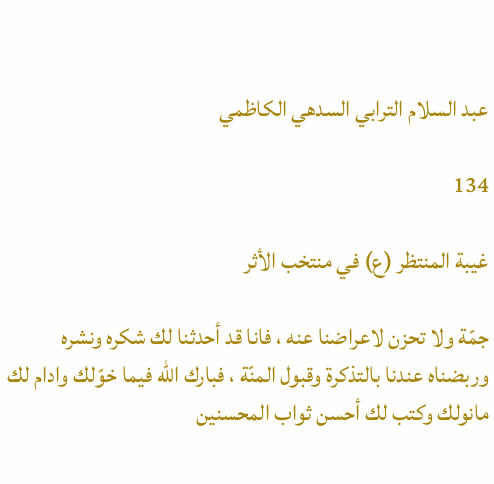عبد السلام الترابي السدهي الكاظمي

134

غيبة المنتظر (ع) في منتخب الأثر

جمّة ولا تحزن لاعراضنا عنه ، فانا قد أحدثنا لك شكره ونشره وربضناه عندنا بالتذكرة وقبول المنّة ، فبارك الله فيما خوّلك وادام لك مانولك وكتب لك أحسن ثواب المحسنين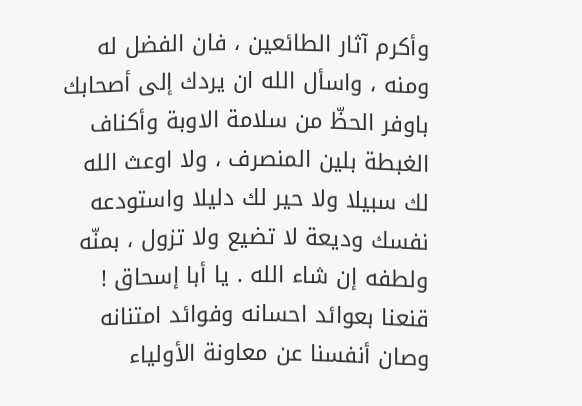وأكرم آثار الطائعين ، فان الفضل له ومنه ، واسأل الله ان يردك إلى أصحابك باوفر الحظّ من سلامة الاوبة وأكناف الغبطة بلين المنصرف ، ولا اوعث الله لك سبيلا ولا حير لك دليلا واستودعه نفسك وديعة لا تضيع ولا تزول ، بمنّه ولطفه إن شاء الله . يا أبا إسحاق ! قنعنا بعوائد احسانه وفوائد امتنانه وصان أنفسنا عن معاونة الأولياء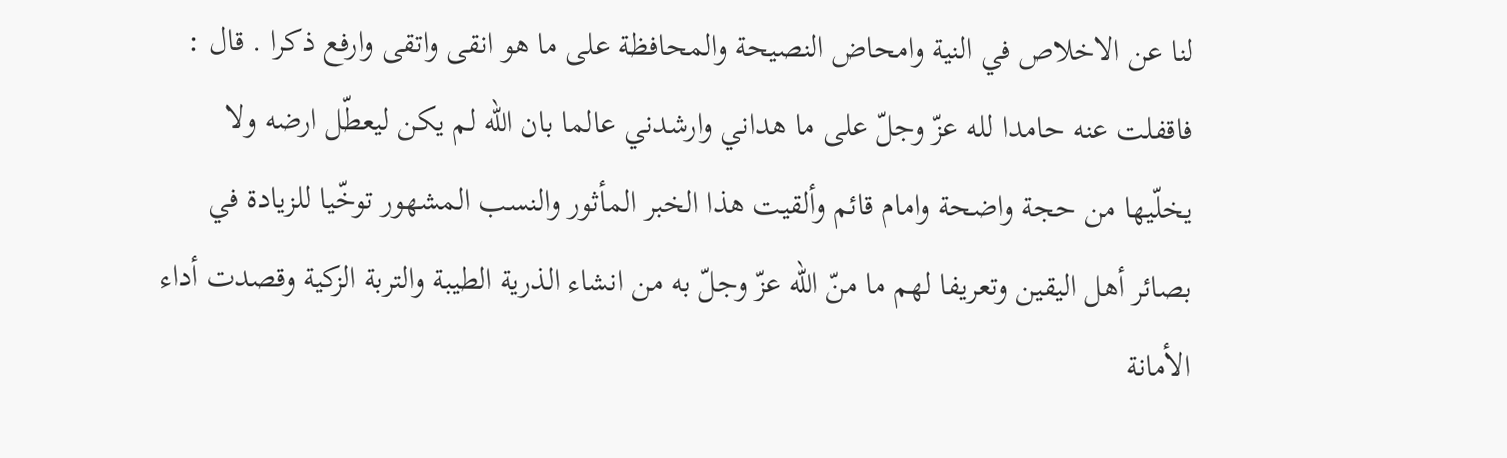لنا عن الاخلاص في النية وامحاض النصيحة والمحافظة على ما هو انقى واتقى وارفع ذكرا . قال : فاقفلت عنه حامدا لله عزّ وجلّ على ما هداني وارشدني عالما بان الله لم يكن ليعطّل ارضه ولا يخلّيها من حجة واضحة وامام قائم وألقيت هذا الخبر المأثور والنسب المشهور توخّيا للزيادة في بصائر أهل اليقين وتعريفا لهم ما منّ الله عزّ وجلّ به من انشاء الذرية الطيبة والتربة الزكية وقصدت أداء الأمانة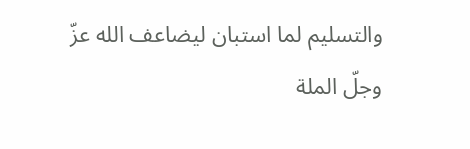والتسليم لما استبان ليضاعف الله عزّ وجلّ الملة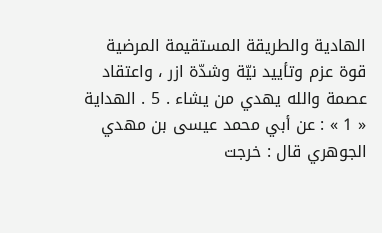الهادية والطريقة المستقيمة المرضية قوة عزم وتأييد نيّة وشدّة ازر ، واعتقاد عصمة والله يهدي من يشاء . 5 . الهداية « 1 » : عن أبي محمد عيسى بن مهدي الجوهري قال : خرجت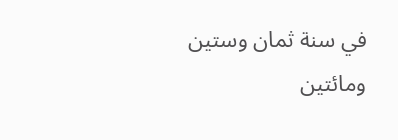في سنة ثمان وستين ومائتين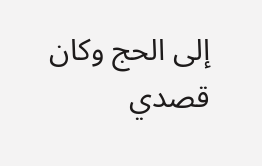إلى الحج وكان قصدي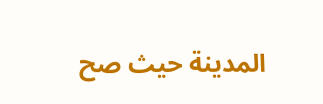المدينة حيث صح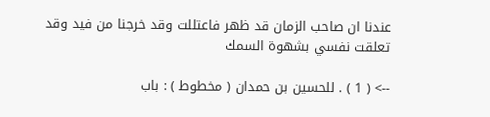عندنا ان صاحب الزمان قد ظهر فاعتللت وقد خرجنا من فيد وقد تعلقت نفسي بشهوة السمك

--> ( 1 ) . للحسين بن حمدان ( مخطوط ) : باب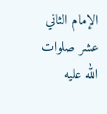الإمام الثاني عشر صلوات الله عليه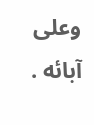وعلى آبائه .